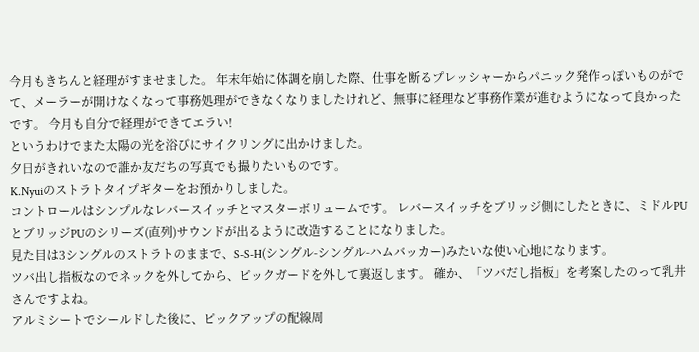今月もきちんと経理がすませました。 年末年始に体調を崩した際、仕事を断るプレッシャーからパニック発作っぽいものがでて、メーラーが開けなくなって事務処理ができなくなりましたけれど、無事に経理など事務作業が進むようになって良かったです。 今月も自分で経理ができてエラい!
というわけでまた太陽の光を浴びにサイクリングに出かけました。
夕日がきれいなので誰か友だちの写真でも撮りたいものです。
K.Nyuiのストラトタイプギターをお預かりしました。
コントロールはシンプルなレバースイッチとマスターボリュームです。 レバースイッチをブリッジ側にしたときに、ミドルPUとブリッジPUのシリーズ(直列)サウンドが出るように改造することになりました。
見た目は3シングルのストラトのままで、S-S-H(シングル-シングル-ハムバッカー)みたいな使い心地になります。
ツバ出し指板なのでネックを外してから、ピックガードを外して裏返します。 確か、「ツバだし指板」を考案したのって乳井さんですよね。
アルミシートでシールドした後に、ピックアップの配線周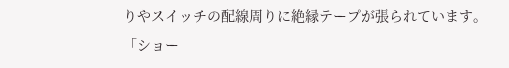りやスイッチの配線周りに絶縁テープが張られています。 「ショー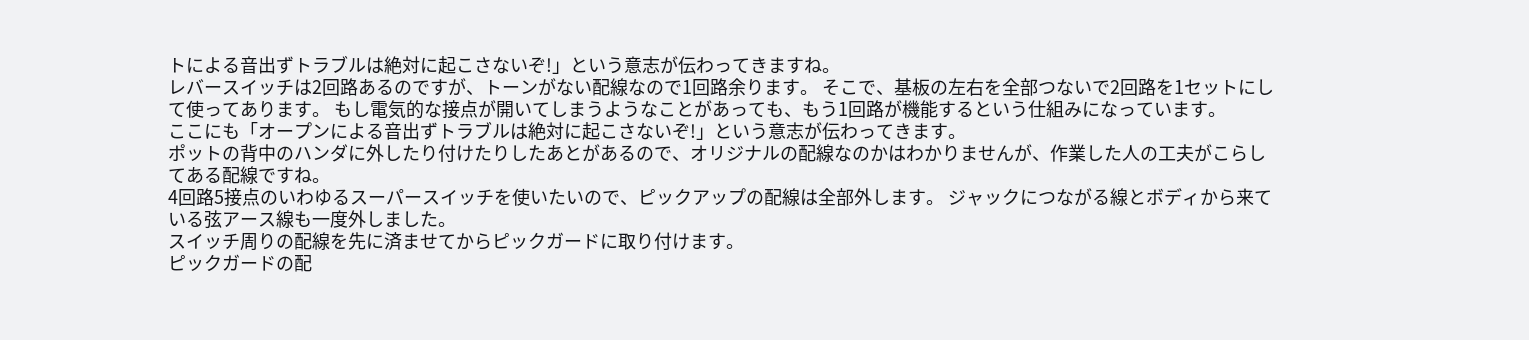トによる音出ずトラブルは絶対に起こさないぞ!」という意志が伝わってきますね。
レバースイッチは2回路あるのですが、トーンがない配線なので1回路余ります。 そこで、基板の左右を全部つないで2回路を1セットにして使ってあります。 もし電気的な接点が開いてしまうようなことがあっても、もう1回路が機能するという仕組みになっています。
ここにも「オープンによる音出ずトラブルは絶対に起こさないぞ!」という意志が伝わってきます。
ポットの背中のハンダに外したり付けたりしたあとがあるので、オリジナルの配線なのかはわかりませんが、作業した人の工夫がこらしてある配線ですね。
4回路5接点のいわゆるスーパースイッチを使いたいので、ピックアップの配線は全部外します。 ジャックにつながる線とボディから来ている弦アース線も一度外しました。
スイッチ周りの配線を先に済ませてからピックガードに取り付けます。
ピックガードの配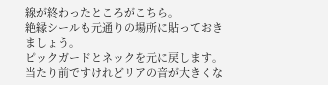線が終わったところがこちら。
絶縁シールも元通りの場所に貼っておきましょう。
ピックガードとネックを元に戻します。
当たり前ですけれどリアの音が大きくな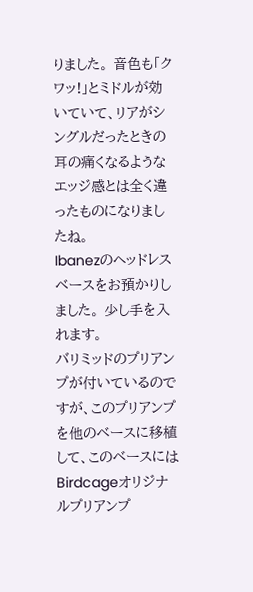りました。 音色も「クワッ!」とミドルが効いていて、リアがシングルだったときの耳の痛くなるようなエッジ感とは全く違ったものになりましたね。
Ibanezのヘッドレスベースをお預かりしました。 少し手を入れます。
バリミッドのプリアンプが付いているのですが、このプリアンプを他のベースに移植して、このベースにはBirdcageオリジナルプリアンプ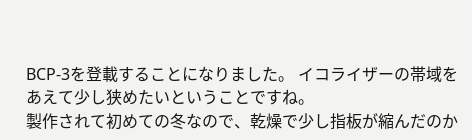BCP-3を登載することになりました。 イコライザーの帯域をあえて少し狭めたいということですね。
製作されて初めての冬なので、乾燥で少し指板が縮んだのか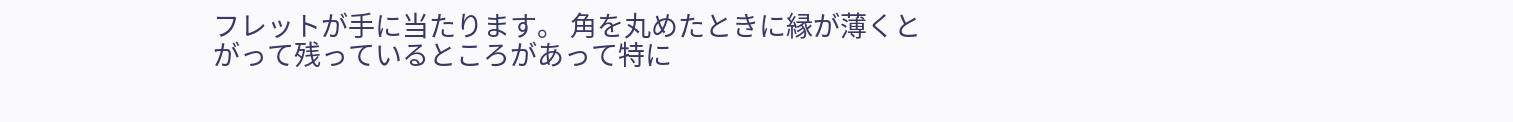フレットが手に当たります。 角を丸めたときに縁が薄くとがって残っているところがあって特に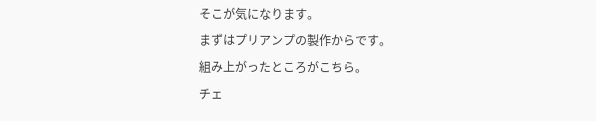そこが気になります。
まずはプリアンプの製作からです。
組み上がったところがこちら。
チェ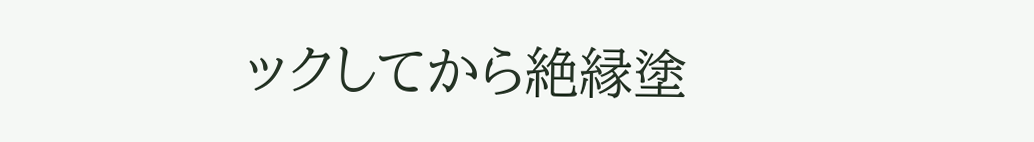ックしてから絶縁塗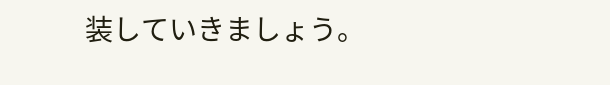装していきましょう。